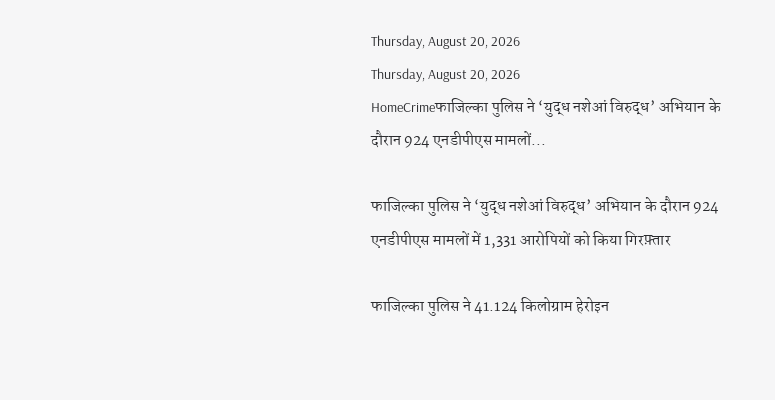Thursday, August 20, 2026
Thursday, August 20, 2026
HomeCrimeफाजिल्का पुलिस ने ‘युद्ध नशेआं विरुद्ध’ अभियान के दौरान 924 एनडीपीएस मामलों...

फाजिल्का पुलिस ने ‘युद्ध नशेआं विरुद्ध’ अभियान के दौरान 924 एनडीपीएस मामलों में 1,331 आरोपियों को किया गिरफ़्तार

फाजिल्का पुलिस ने 41.124 किलोग्राम हेरोइन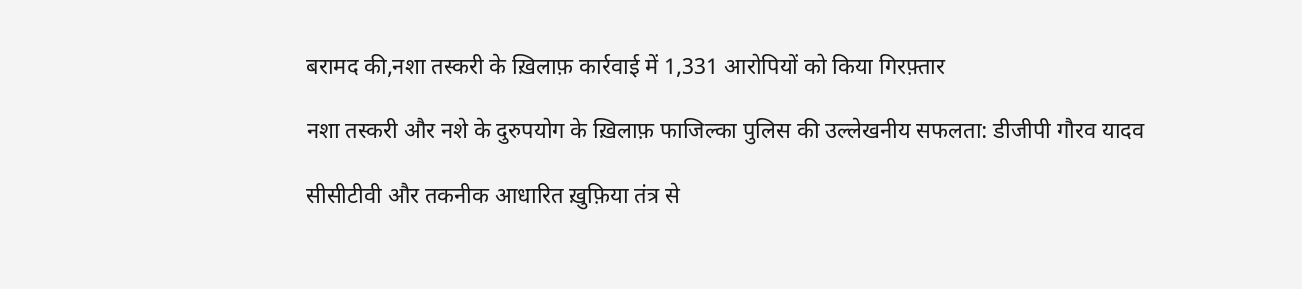बरामद की,नशा तस्करी के ख़िलाफ़ कार्रवाई में 1,331 आरोपियों को किया गिरफ़्तार

नशा तस्करी और नशे के दुरुपयोग के ख़िलाफ़ फाजिल्का पुलिस की उल्लेखनीय सफलता: डीजीपी गौरव यादव

सीसीटीवी और तकनीक आधारित ख़ुफ़िया तंत्र से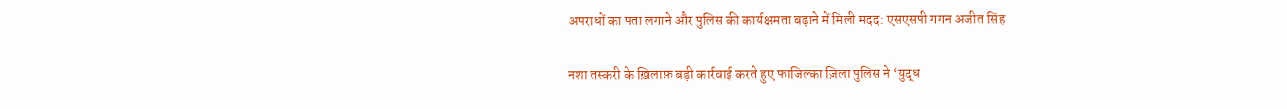अपराधों का पता लगाने और पुलिस की कार्यक्षमता बढ़ाने में मिली मदद: एसएसपी गगन अजीत सिंह

नशा तस्करी के ख़िलाफ़ बड़ी कार्रवाई करते हुए फाजिल्का ज़िला पुलिस ने ‘युद्ध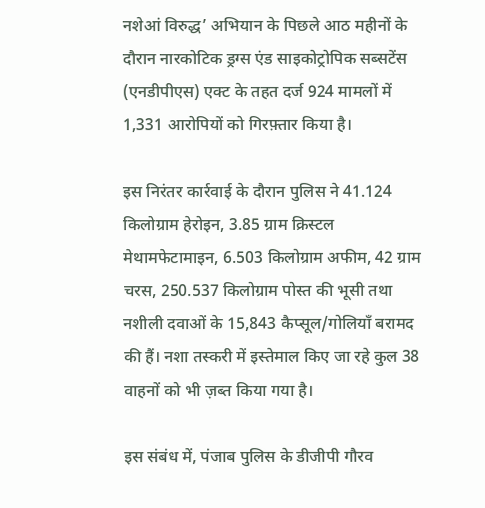नशेआं विरुद्ध’ अभियान के पिछले आठ महीनों के दौरान नारकोटिक ड्रग्स एंड साइकोट्रोपिक सब्सटेंस (एनडीपीएस) एक्ट के तहत दर्ज 924 मामलों में 1,331 आरोपियों को गिरफ़्तार किया है।

इस निरंतर कार्रवाई के दौरान पुलिस ने 41.124 किलोग्राम हेरोइन, 3.85 ग्राम क्रिस्टल मेथामफेटामाइन, 6.503 किलोग्राम अफीम, 42 ग्राम चरस, 250.537 किलोग्राम पोस्त की भूसी तथा नशीली दवाओं के 15,843 कैप्सूल/गोलियाँ बरामद की हैं। नशा तस्करी में इस्तेमाल किए जा रहे कुल 38 वाहनों को भी ज़ब्त किया गया है।

इस संबंध में, पंजाब पुलिस के डीजीपी गौरव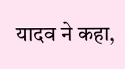यादव ने कहा,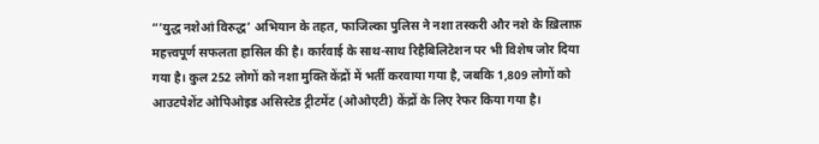“’युद्ध नशेआं विरुद्ध’ अभियान के तहत, फाजिल्का पुलिस ने नशा तस्करी और नशे के ख़िलाफ़ महत्त्वपूर्ण सफलता हासिल की है। कार्रवाई के साथ-साथ रिहैबिलिटेशन पर भी विशेष जोर दिया गया है। कुल 252 लोगों को नशा मुक्ति केंद्रों में भर्ती करवाया गया है, जबकि 1,809 लोगों को आउटपेशेंट ओपिओइड असिस्टेड ट्रीटमेंट (ओओएटी) केंद्रों के लिए रेफर किया गया है।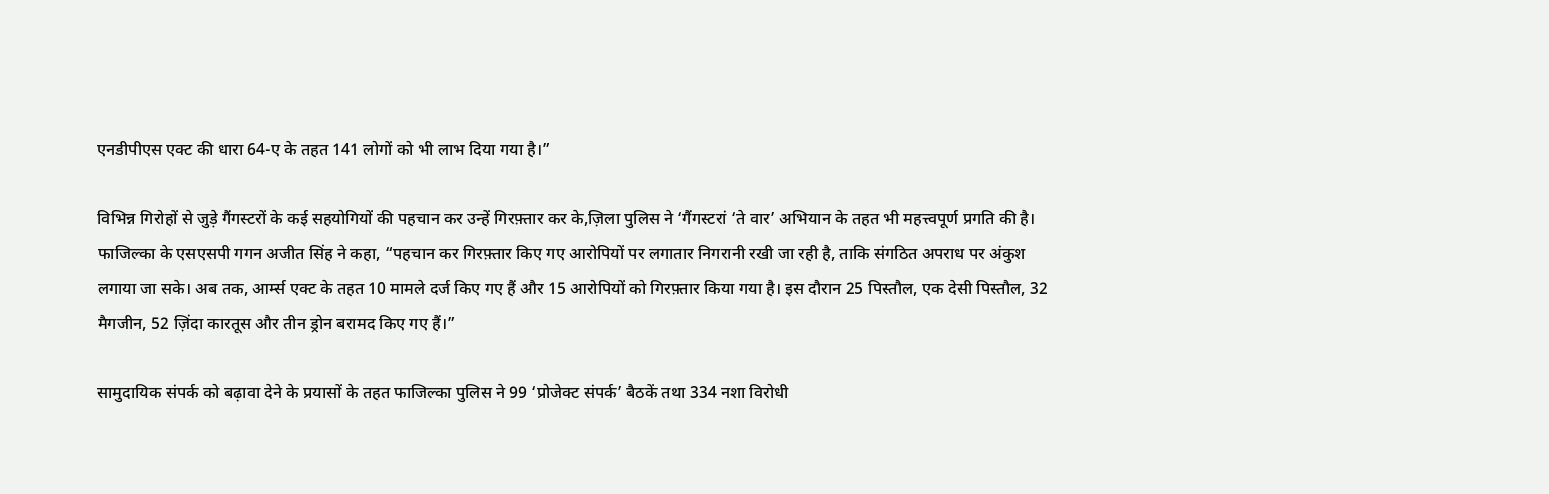एनडीपीएस एक्ट की धारा 64-ए के तहत 141 लोगों को भी लाभ दिया गया है।”

विभिन्न गिरोहों से जुड़े गैंगस्टरों के कई सहयोगियों की पहचान कर उन्हें गिरफ़्तार कर के,ज़िला पुलिस ने ‘गैंगस्टरां ‘ते वार’ अभियान के तहत भी महत्त्वपूर्ण प्रगति की है। फाजिल्का के एसएसपी गगन अजीत सिंह ने कहा, “पहचान कर गिरफ़्तार किए गए आरोपियों पर लगातार निगरानी रखी जा रही है, ताकि संगठित अपराध पर अंकुश लगाया जा सके। अब तक, आर्म्स एक्ट के तहत 10 मामले दर्ज किए गए हैं और 15 आरोपियों को गिरफ़्तार किया गया है। इस दौरान 25 पिस्तौल, एक देसी पिस्तौल, 32 मैगजीन, 52 ज़िंदा कारतूस और तीन ड्रोन बरामद किए गए हैं।”

सामुदायिक संपर्क को बढ़ावा देने के प्रयासों के तहत फाजिल्का पुलिस ने 99 ‘प्रोजेक्ट संपर्क’ बैठकें तथा 334 नशा विरोधी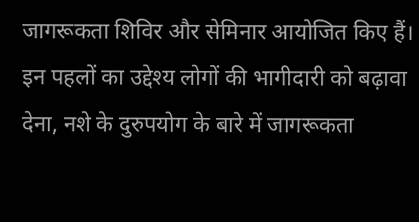जागरूकता शिविर और सेमिनार आयोजित किए हैं। इन पहलों का उद्देश्य लोगों की भागीदारी को बढ़ावा देना, नशे के दुरुपयोग के बारे में जागरूकता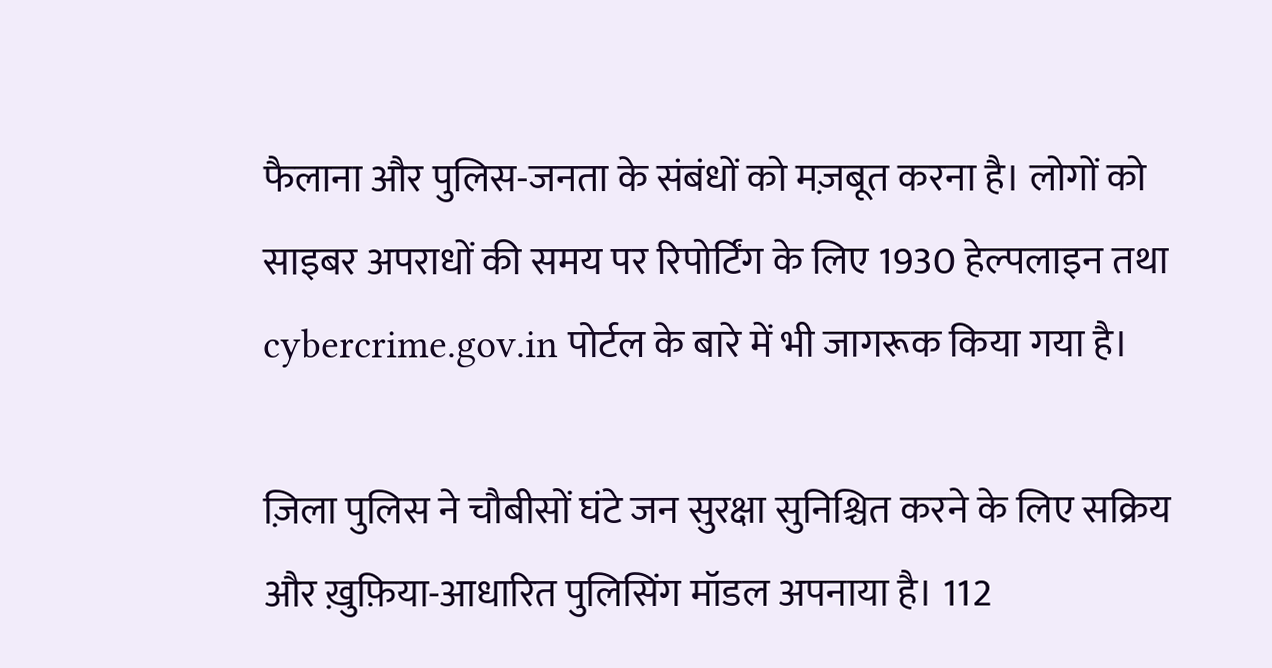फैलाना और पुलिस-जनता के संबंधों को मज़बूत करना है। लोगों को साइबर अपराधों की समय पर रिपोर्टिंग के लिए 1930 हेल्पलाइन तथा cybercrime.gov.in पोर्टल के बारे में भी जागरूक किया गया है।

ज़िला पुलिस ने चौबीसों घंटे जन सुरक्षा सुनिश्चित करने के लिए सक्रिय और ख़ुफ़िया-आधारित पुलिसिंग मॉडल अपनाया है। 112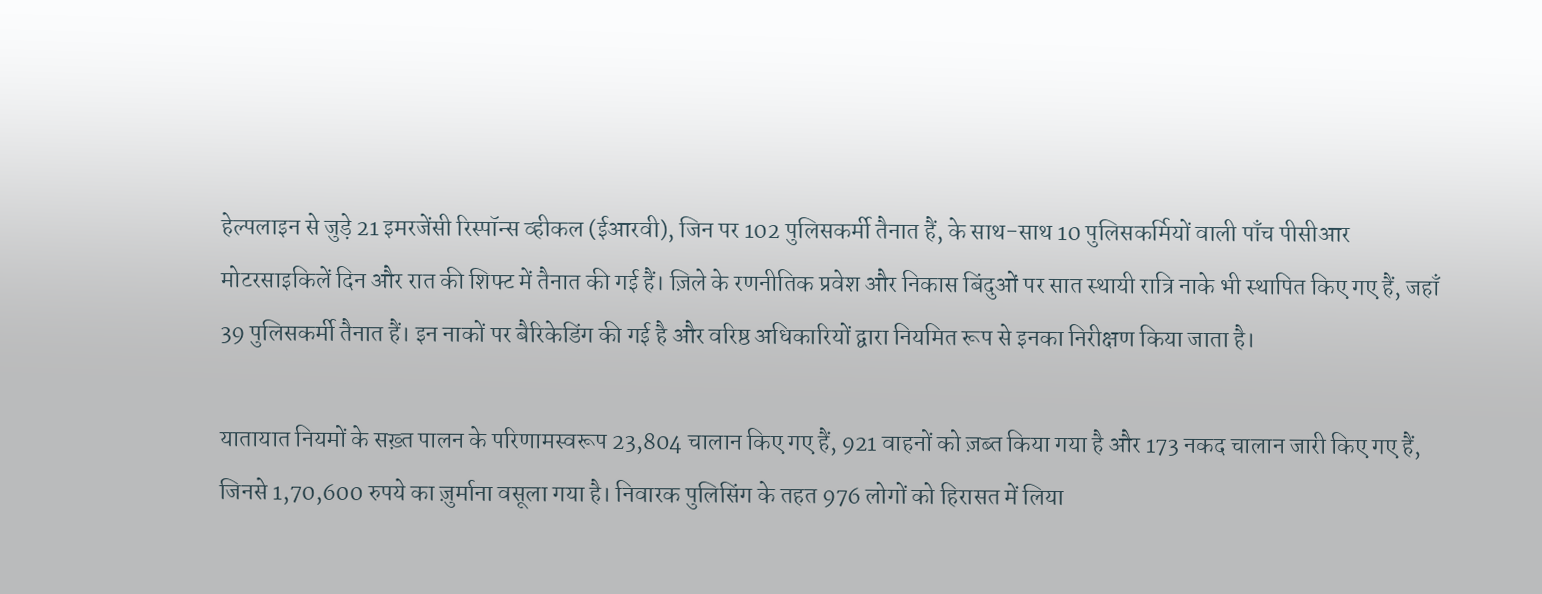हेल्पलाइन से जुड़े 21 इमरजेंसी रिस्पॉन्स व्हीकल (ईआरवी), जिन पर 102 पुलिसकर्मी तैनात हैं, के साथ-साथ 10 पुलिसकर्मियों वाली पाँच पीसीआर मोटरसाइकिलें दिन और रात की शिफ्ट में तैनात की गई हैं। ज़िले के रणनीतिक प्रवेश और निकास बिंदुओं पर सात स्थायी रात्रि नाके भी स्थापित किए गए हैं, जहाँ 39 पुलिसकर्मी तैनात हैं। इन नाकों पर बैरिकेडिंग की गई है और वरिष्ठ अधिकारियों द्वारा नियमित रूप से इनका निरीक्षण किया जाता है।

यातायात नियमों के सख़्त पालन के परिणामस्वरूप 23,804 चालान किए गए हैं, 921 वाहनों को ज़ब्त किया गया है और 173 नकद चालान जारी किए गए हैं, जिनसे 1,70,600 रुपये का ज़ुर्माना वसूला गया है। निवारक पुलिसिंग के तहत 976 लोगों को हिरासत में लिया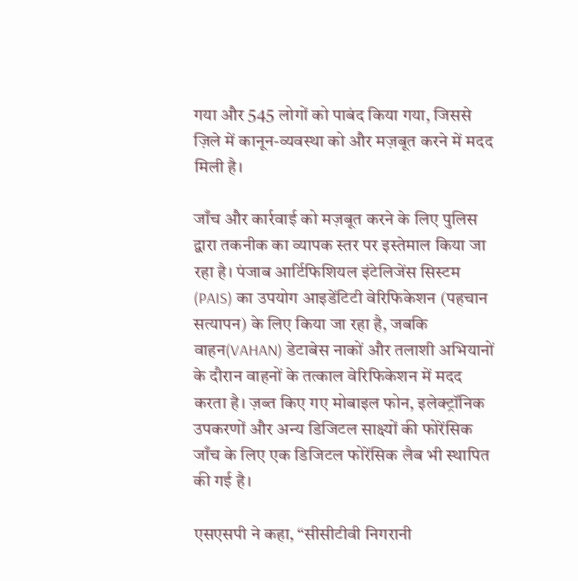गया और 545 लोगों को पाबंद किया गया, जिससे ज़िले में कानून-व्यवस्था को और मज़बूत करने में मदद मिली है।

जाँच और कार्रवाई को मज़बूत करने के लिए पुलिस द्वारा तकनीक का व्यापक स्तर पर इस्तेमाल किया जा रहा है। पंजाब आर्टिफिशियल इंटेलिजेंस सिस्टम (PAIS) का उपयोग आइडेंटिटी वेरिफिकेशन (पहचान सत्यापन) के लिए किया जा रहा है, जबकि वाहन(VAHAN) डेटाबेस नाकों और तलाशी अभियानों के दौरान वाहनों के तत्काल वेरिफिकेशन में मदद करता है। ज़ब्त किए गए मोबाइल फोन, इलेक्ट्रॉनिक उपकरणों और अन्य डिजिटल साक्ष्यों की फोरेंसिक जाँच के लिए एक डिजिटल फोरेंसिक लैब भी स्थापित की गई है।

एसएसपी ने कहा, “सीसीटीवी निगरानी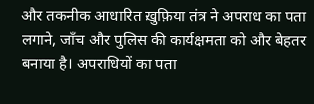और तकनीक आधारित ख़ुफ़िया तंत्र ने अपराध का पता लगाने, जाँच और पुलिस की कार्यक्षमता को और बेहतर बनाया है। अपराधियों का पता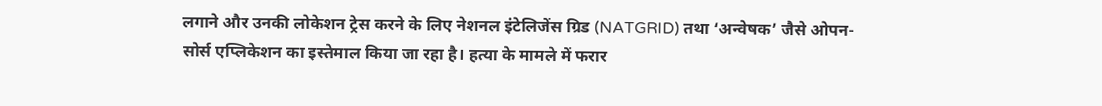लगाने और उनकी लोकेशन ट्रेस करने के लिए नेशनल इंटेलिजेंस ग्रिड (NATGRID) तथा ‘अन्वेषक’ जैसे ओपन-सोर्स एप्लिकेशन का इस्तेमाल किया जा रहा है। हत्या के मामले में फरार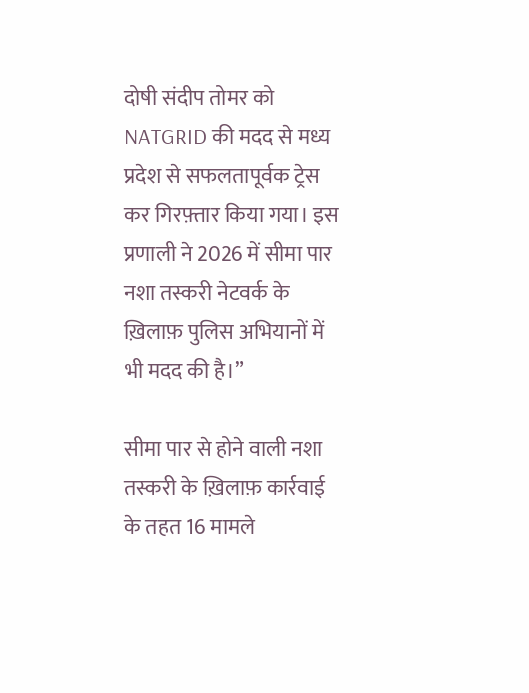दोषी संदीप तोमर को NATGRID की मदद से मध्य प्रदेश से सफलतापूर्वक ट्रेस कर गिरफ़्तार किया गया। इस प्रणाली ने 2026 में सीमा पार नशा तस्करी नेटवर्क के ख़िलाफ़ पुलिस अभियानों में भी मदद की है।”

सीमा पार से होने वाली नशा तस्करी के ख़िलाफ़ कार्रवाई के तहत 16 मामले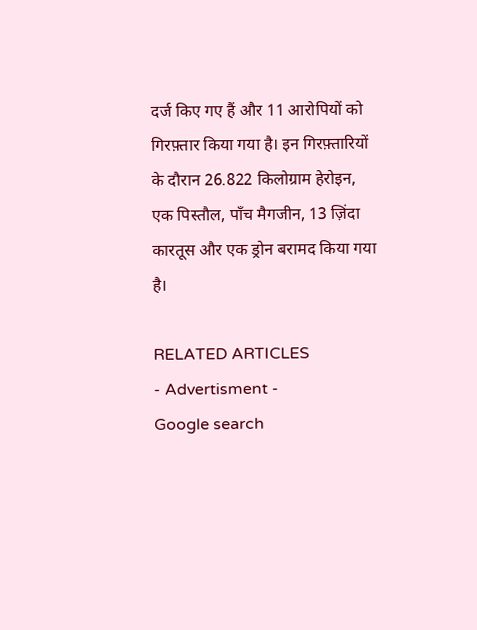दर्ज किए गए हैं और 11 आरोपियों को गिरफ़्तार किया गया है। इन गिरफ़्तारियों के दौरान 26.822 किलोग्राम हेरोइन, एक पिस्तौल, पाँच मैगजीन, 13 ज़िंदा कारतूस और एक ड्रोन बरामद किया गया है।

RELATED ARTICLES
- Advertisment -
Google search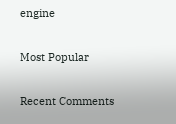engine

Most Popular

Recent Comments